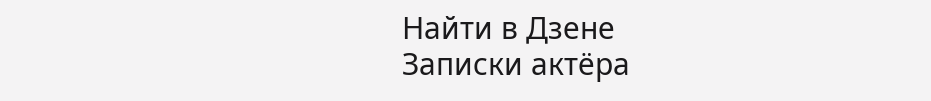Найти в Дзене
Записки актёра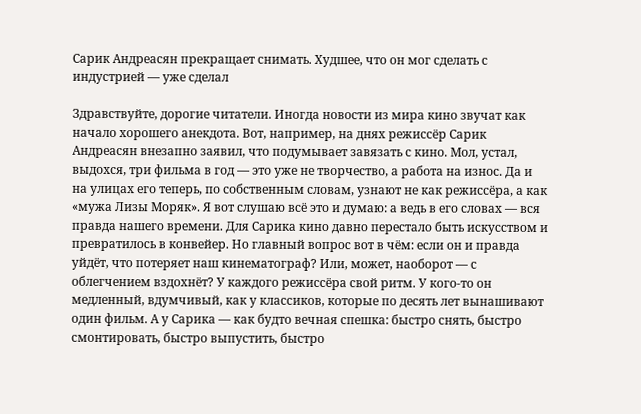Сарик Андреасян прекращает снимать. Худшее, что он мог сделать с индустрией — уже сделал

Здравствуйте, дорогие читатели. Иногда новости из мира кино звучат как начало хорошего анекдота. Вот, например, на днях режиссёр Сарик Андреасян внезапно заявил, что подумывает завязать с кино. Мол, устал, выдохся, три фильма в год — это уже не творчество, а работа на износ. Да и на улицах его теперь, по собственным словам, узнают не как режиссёра, а как «мужа Лизы Моряк». Я вот слушаю всё это и думаю: а ведь в его словах — вся правда нашего времени. Для Сарика кино давно перестало быть искусством и превратилось в конвейер. Но главный вопрос вот в чём: если он и правда уйдёт, что потеряет наш кинематограф? Или, может, наоборот — с облегчением вздохнёт? У каждого режиссёра свой ритм. У кого-то он медленный, вдумчивый, как у классиков, которые по десять лет вынашивают один фильм. А у Сарика — как будто вечная спешка: быстро снять, быстро смонтировать, быстро выпустить, быстро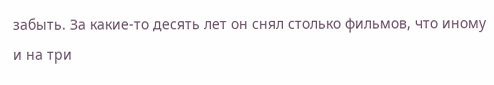забыть. За какие-то десять лет он снял столько фильмов, что иному и на три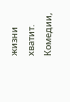жизни хватит. Комедии,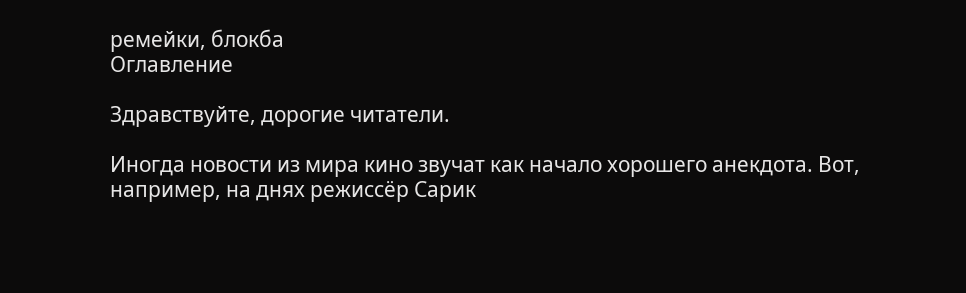ремейки, блокба
Оглавление

Здравствуйте, дорогие читатели.

Иногда новости из мира кино звучат как начало хорошего анекдота. Вот, например, на днях режиссёр Сарик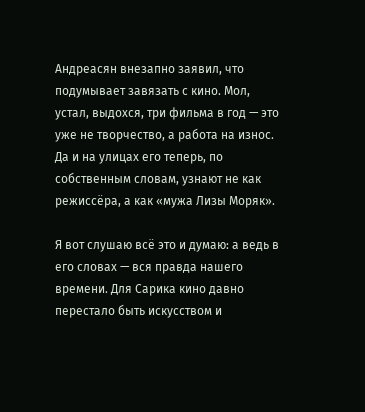Андреасян внезапно заявил, что подумывает завязать с кино. Мол, устал, выдохся, три фильма в год — это уже не творчество, а работа на износ. Да и на улицах его теперь, по собственным словам, узнают не как режиссёра, а как «мужа Лизы Моряк».

Я вот слушаю всё это и думаю: а ведь в его словах — вся правда нашего времени. Для Сарика кино давно перестало быть искусством и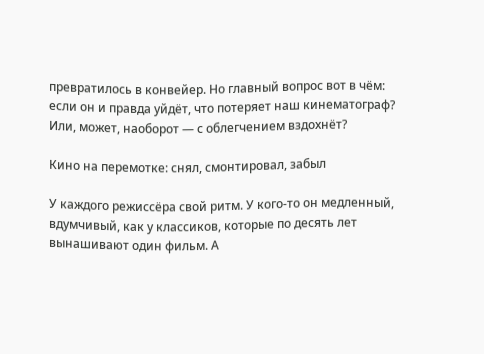превратилось в конвейер. Но главный вопрос вот в чём: если он и правда уйдёт, что потеряет наш кинематограф? Или, может, наоборот — с облегчением вздохнёт?

Кино на перемотке: снял, смонтировал, забыл

У каждого режиссёра свой ритм. У кого-то он медленный, вдумчивый, как у классиков, которые по десять лет вынашивают один фильм. А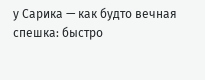у Сарика — как будто вечная спешка: быстро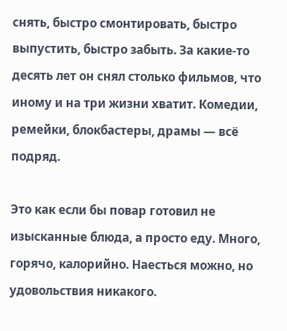снять, быстро смонтировать, быстро выпустить, быстро забыть. За какие-то десять лет он снял столько фильмов, что иному и на три жизни хватит. Комедии, ремейки, блокбастеры, драмы — всё подряд.

Это как если бы повар готовил не изысканные блюда, а просто еду. Много, горячо, калорийно. Наесться можно, но удовольствия никакого.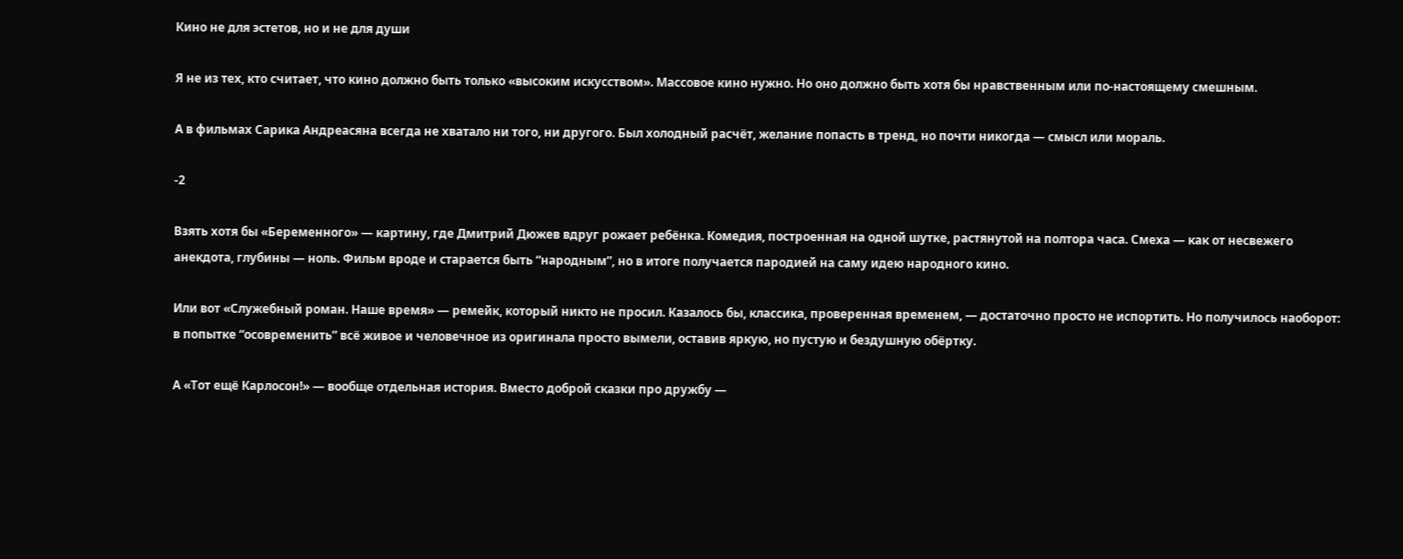Кино не для эстетов, но и не для души

Я не из тех, кто считает, что кино должно быть только «высоким искусством». Массовое кино нужно. Но оно должно быть хотя бы нравственным или по-настоящему смешным.

А в фильмах Сарика Андреасяна всегда не хватало ни того, ни другого. Был холодный расчёт, желание попасть в тренд, но почти никогда — смысл или мораль.

-2

Взять хотя бы «Беременного» — картину, где Дмитрий Дюжев вдруг рожает ребёнка. Комедия, построенная на одной шутке, растянутой на полтора часа. Смеха — как от несвежего анекдота, глубины — ноль. Фильм вроде и старается быть “народным”, но в итоге получается пародией на саму идею народного кино.

Или вот «Служебный роман. Наше время» — ремейк, который никто не просил. Казалось бы, классика, проверенная временем, — достаточно просто не испортить. Но получилось наоборот: в попытке “осовременить” всё живое и человечное из оригинала просто вымели, оставив яркую, но пустую и бездушную обёртку.

А «Тот ещё Карлосон!» — вообще отдельная история. Вместо доброй сказки про дружбу —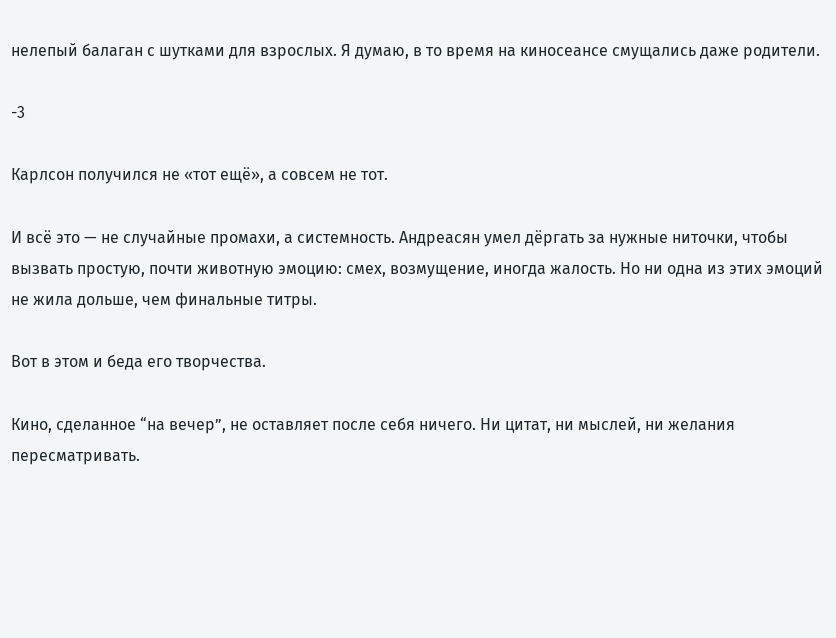нелепый балаган с шутками для взрослых. Я думаю, в то время на киносеансе смущались даже родители.

-3

Карлсон получился не «тот ещё», а совсем не тот.

И всё это — не случайные промахи, а системность. Андреасян умел дёргать за нужные ниточки, чтобы вызвать простую, почти животную эмоцию: смех, возмущение, иногда жалость. Но ни одна из этих эмоций не жила дольше, чем финальные титры.

Вот в этом и беда его творчества.

Кино, сделанное “на вечер”, не оставляет после себя ничего. Ни цитат, ни мыслей, ни желания пересматривать.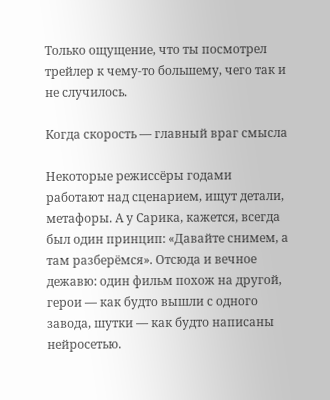Только ощущение, что ты посмотрел трейлер к чему-то большему, чего так и не случилось.

Когда скорость — главный враг смысла

Некоторые режиссёры годами работают над сценарием, ищут детали, метафоры. А у Сарика, кажется, всегда был один принцип: «Давайте снимем, а там разберёмся». Отсюда и вечное дежавю: один фильм похож на другой, герои — как будто вышли с одного завода, шутки — как будто написаны нейросетью.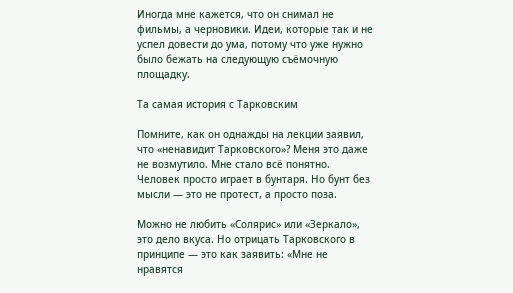Иногда мне кажется, что он снимал не фильмы, а черновики. Идеи, которые так и не успел довести до ума, потому что уже нужно было бежать на следующую съёмочную площадку.

Та самая история с Тарковским

Помните, как он однажды на лекции заявил, что «ненавидит Тарковского»? Меня это даже не возмутило. Мне стало всё понятно. Человек просто играет в бунтаря. Но бунт без мысли — это не протест, а просто поза.

Можно не любить «Солярис» или «Зеркало», это дело вкуса. Но отрицать Тарковского в принципе — это как заявить: «Мне не нравятся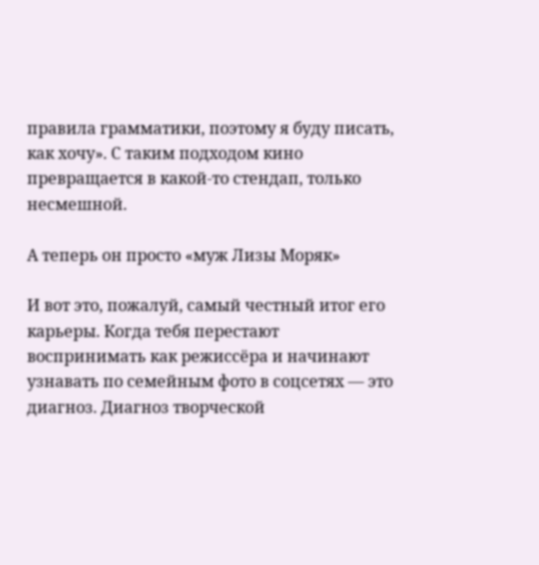правила грамматики, поэтому я буду писать, как хочу». С таким подходом кино превращается в какой-то стендап, только несмешной.

А теперь он просто «муж Лизы Моряк»

И вот это, пожалуй, самый честный итог его карьеры. Когда тебя перестают воспринимать как режиссёра и начинают узнавать по семейным фото в соцсетях — это диагноз. Диагноз творческой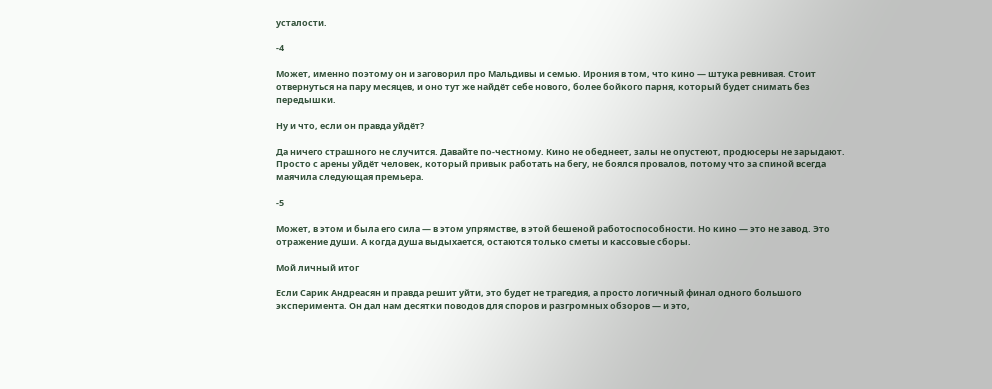усталости.

-4

Может, именно поэтому он и заговорил про Мальдивы и семью. Ирония в том, что кино — штука ревнивая. Стоит отвернуться на пару месяцев, и оно тут же найдёт себе нового, более бойкого парня, который будет снимать без передышки.

Ну и что, если он правда уйдёт?

Да ничего страшного не случится. Давайте по-честному. Кино не обеднеет, залы не опустеют, продюсеры не зарыдают. Просто с арены уйдёт человек, который привык работать на бегу, не боялся провалов, потому что за спиной всегда маячила следующая премьера.

-5

Может, в этом и была его сила — в этом упрямстве, в этой бешеной работоспособности. Но кино — это не завод. Это отражение души. А когда душа выдыхается, остаются только сметы и кассовые сборы.

Мой личный итог

Если Сарик Андреасян и правда решит уйти, это будет не трагедия, а просто логичный финал одного большого эксперимента. Он дал нам десятки поводов для споров и разгромных обзоров — и это,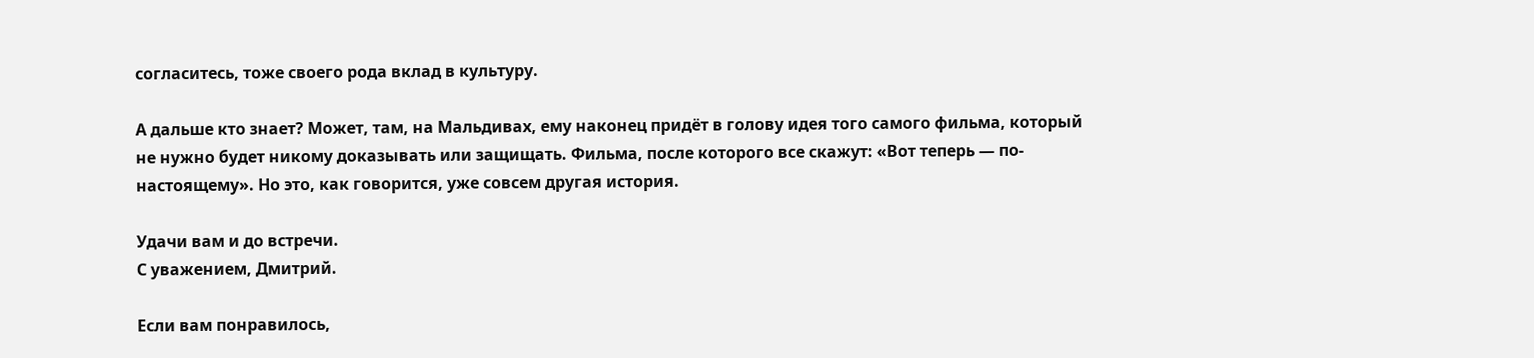согласитесь, тоже своего рода вклад в культуру.

А дальше кто знает? Может, там, на Мальдивах, ему наконец придёт в голову идея того самого фильма, который не нужно будет никому доказывать или защищать. Фильма, после которого все скажут: «Вот теперь — по-настоящему». Но это, как говорится, уже совсем другая история.

Удачи вам и до встречи.
С уважением, Дмитрий.

Если вам понравилось,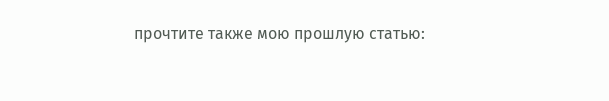прочтите также мою прошлую статью: